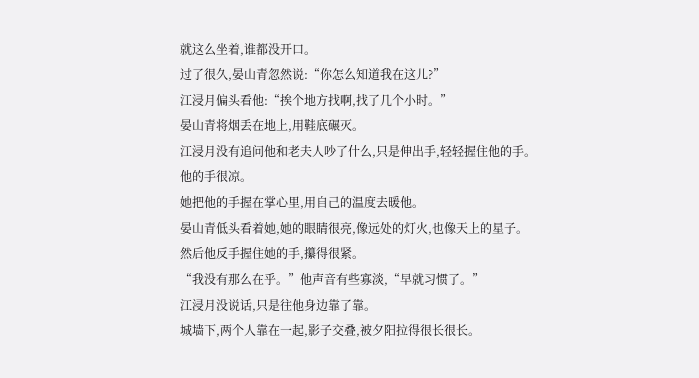就这么坐着,谁都没开口。
过了很久,晏山青忽然说:“你怎么知道我在这儿?”
江浸月偏头看他:“挨个地方找啊,找了几个小时。”
晏山青将烟丢在地上,用鞋底碾灭。
江浸月没有追问他和老夫人吵了什么,只是伸出手,轻轻握住他的手。
他的手很凉。
她把他的手握在掌心里,用自己的温度去暖他。
晏山青低头看着她,她的眼睛很亮,像远处的灯火,也像天上的星子。
然后他反手握住她的手,攥得很紧。
“我没有那么在乎。”他声音有些寡淡,“早就习惯了。”
江浸月没说话,只是往他身边靠了靠。
城墙下,两个人靠在一起,影子交叠,被夕阳拉得很长很长。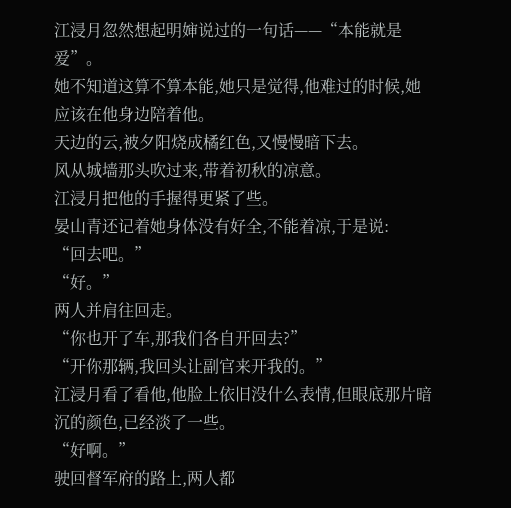江浸月忽然想起明婶说过的一句话——“本能就是爱”。
她不知道这算不算本能,她只是觉得,他难过的时候,她应该在他身边陪着他。
天边的云,被夕阳烧成橘红色,又慢慢暗下去。
风从城墙那头吹过来,带着初秋的凉意。
江浸月把他的手握得更紧了些。
晏山青还记着她身体没有好全,不能着凉,于是说:
“回去吧。”
“好。”
两人并肩往回走。
“你也开了车,那我们各自开回去?”
“开你那辆,我回头让副官来开我的。”
江浸月看了看他,他脸上依旧没什么表情,但眼底那片暗沉的颜色,已经淡了一些。
“好啊。”
驶回督军府的路上,两人都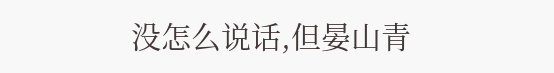没怎么说话,但晏山青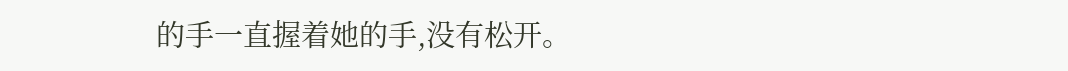的手一直握着她的手,没有松开。